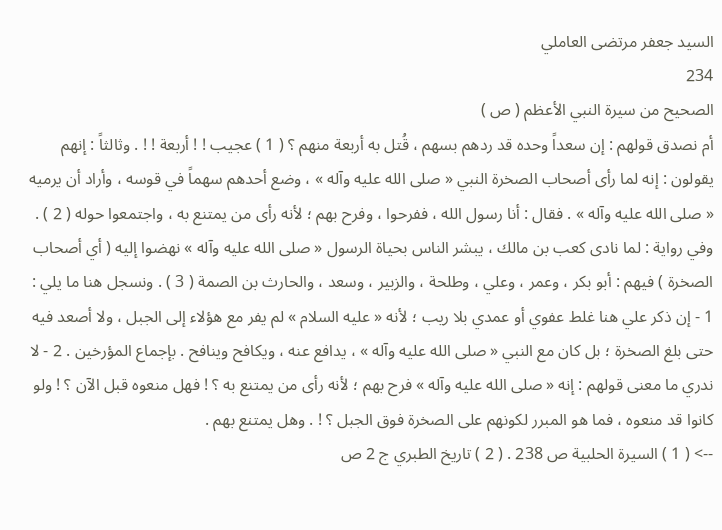السيد جعفر مرتضى العاملي
234
الصحيح من سيرة النبي الأعظم ( ص )
أم نصدق قولهم : إن سعداً وحده قد ردهم بسهم ، قُتل به أربعة منهم ؟ ( 1 ) عجيب ! ! أربعة ! ! . وثالثاً : إنهم يقولون : إنه لما رأى أصحاب الصخرة النبي « صلى الله عليه وآله » ، وضع أحدهم سهماً في قوسه ، وأراد أن يرميه « صلى الله عليه وآله » . فقال : أنا رسول الله ، ففرحوا ، وفرح بهم ؛ لأنه رأى من يمتنع به ، واجتمعوا حوله ( 2 ) . وفي رواية : لما نادى كعب بن مالك ، يبشر الناس بحياة الرسول « صلى الله عليه وآله » نهضوا إليه ( أي أصحاب الصخرة ) فيهم : أبو بكر ، وعمر ، وعلي ، وطلحة ، والزبير ، وسعد ، والحارث بن الصمة ( 3 ) . ونسجل هنا ما يلي : 1 - إن ذكر علي هنا غلط عفوي أو عمدي بلا ريب ؛ لأنه « عليه السلام » لم يفر مع هؤلاء إلى الجبل ، ولا أصعد فيه حتى بلغ الصخرة ؛ بل كان مع النبي « صلى الله عليه وآله » ، يدافع عنه ، ويكافح وينافح . بإجماع المؤرخين . 2 - لا ندري ما معنى قولهم : إنه « صلى الله عليه وآله » فرح بهم ؛ لأنه رأى من يمتنع به ؟ ! فهل منعوه قبل الآن ؟ ! ولو كانوا قد منعوه ، فما هو المبرر لكونهم على الصخرة فوق الجبل ؟ ! . وهل يمتنع بهم .
--> ( 1 ) السيرة الحلبية ص 238 . ( 2 ) تاريخ الطبري ج 2 ص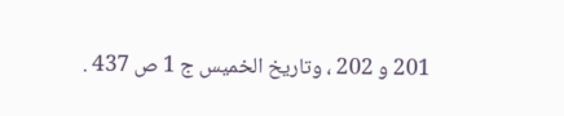201 و 202 ، وتاريخ الخميس ج 1 ص 437 .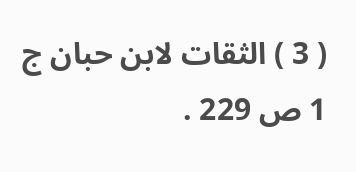( 3 ) الثقات لابن حبان ج 1 ص 229 .